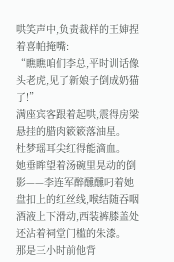哄笑声中,负责裁样的王婶捏着喜帕掩嘴:
“瞧瞧咱们李总,平时训话像头老虎,见了新娘子倒成奶猫了!”
满座宾客跟着起哄,震得房梁悬挂的腊肉簌簌落油星。
杜梦瑶耳尖红得能滴血。
她垂眸望着汤碗里晃动的倒影——李连军醉醺醺叼着她盘扣上的红丝线,喉结随吞咽酒液上下滑动,西装裤膝盖处还沾着祠堂门槛的朱漆。
那是三小时前他背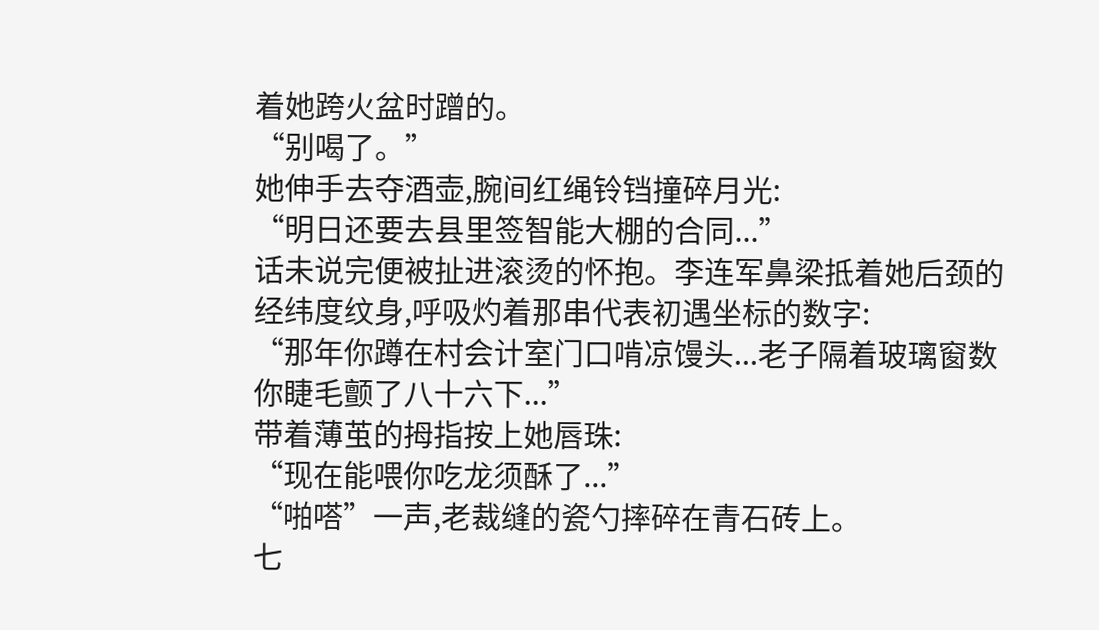着她跨火盆时蹭的。
“别喝了。”
她伸手去夺酒壶,腕间红绳铃铛撞碎月光:
“明日还要去县里签智能大棚的合同...”
话未说完便被扯进滚烫的怀抱。李连军鼻梁抵着她后颈的经纬度纹身,呼吸灼着那串代表初遇坐标的数字:
“那年你蹲在村会计室门口啃凉馒头...老子隔着玻璃窗数你睫毛颤了八十六下...”
带着薄茧的拇指按上她唇珠:
“现在能喂你吃龙须酥了...”
“啪嗒”一声,老裁缝的瓷勺摔碎在青石砖上。
七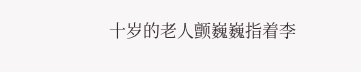十岁的老人颤巍巍指着李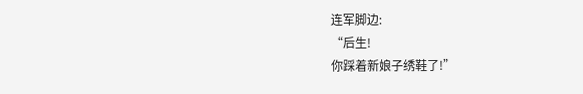连军脚边:
“后生!
你踩着新娘子绣鞋了!”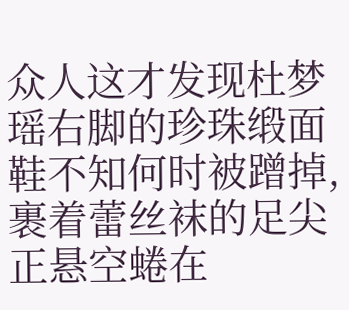众人这才发现杜梦瑶右脚的珍珠缎面鞋不知何时被蹭掉,裹着蕾丝袜的足尖正悬空蜷在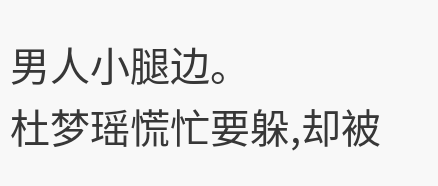男人小腿边。
杜梦瑶慌忙要躲,却被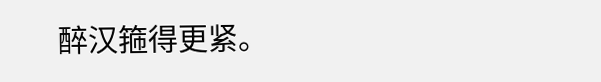醉汉箍得更紧。